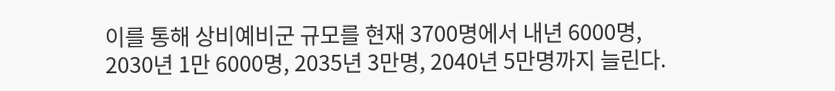이를 통해 상비예비군 규모를 현재 3700명에서 내년 6000명, 2030년 1만 6000명, 2035년 3만명, 2040년 5만명까지 늘린다.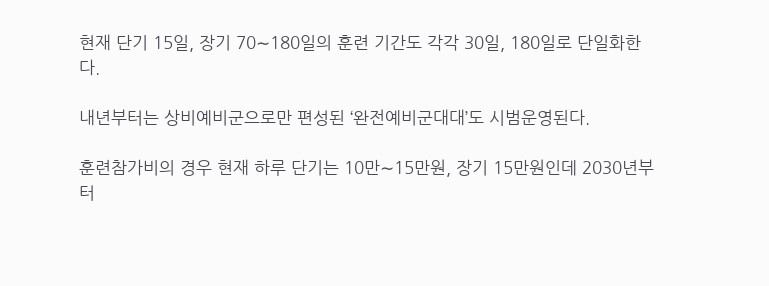현재 단기 15일, 장기 70∼180일의 훈련 기간도 각각 30일, 180일로 단일화한다.

내년부터는 상비예비군으로만 편성된 ‘완전예비군대대’도 시범운영된다.

훈련참가비의 경우 현재 하루 단기는 10만∼15만원, 장기 15만원인데 2030년부터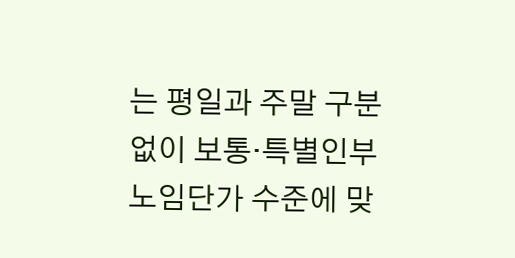는 평일과 주말 구분 없이 보통·특별인부 노임단가 수준에 맞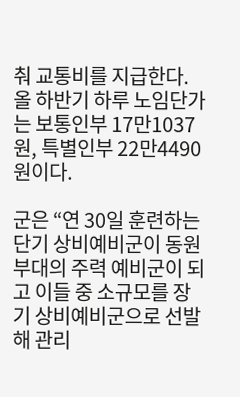춰 교통비를 지급한다. 올 하반기 하루 노임단가는 보통인부 17만1037원, 특별인부 22만4490원이다.

군은 “연 30일 훈련하는 단기 상비예비군이 동원부대의 주력 예비군이 되고 이들 중 소규모를 장기 상비예비군으로 선발해 관리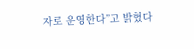자로 운영한다”고 밝혔다